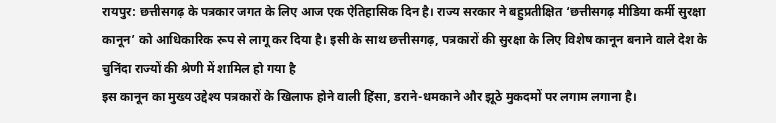रायपुर: छत्तीसगढ़ के पत्रकार जगत के लिए आज एक ऐतिहासिक दिन है। राज्य सरकार ने बहुप्रतीक्षित ‘छत्तीसगढ़ मीडिया कर्मी सुरक्षा कानून’ को आधिकारिक रूप से लागू कर दिया है। इसी के साथ छत्तीसगढ़, पत्रकारों की सुरक्षा के लिए विशेष कानून बनाने वाले देश के चुनिंदा राज्यों की श्रेणी में शामिल हो गया है
इस कानून का मुख्य उद्देश्य पत्रकारों के खिलाफ होने वाली हिंसा, डराने-धमकाने और झूठे मुकदमों पर लगाम लगाना है।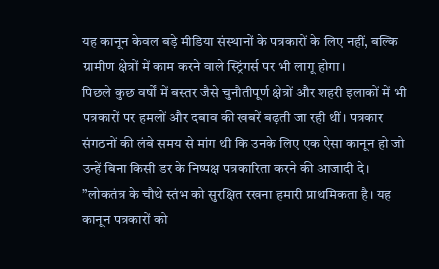यह कानून केवल बड़े मीडिया संस्थानों के पत्रकारों के लिए नहीं, बल्कि ग्रामीण क्षेत्रों में काम करने वाले स्ट्रिंगर्स पर भी लागू होगा।
पिछले कुछ वर्षों में बस्तर जैसे चुनौतीपूर्ण क्षेत्रों और शहरी इलाकों में भी पत्रकारों पर हमलों और दबाव की खबरें बढ़ती जा रही थीं। पत्रकार संगठनों की लंबे समय से मांग थी कि उनके लिए एक ऐसा कानून हो जो उन्हें बिना किसी डर के निष्पक्ष पत्रकारिता करने की आजादी दे।
”लोकतंत्र के चौथे स्तंभ को सुरक्षित रखना हमारी प्राथमिकता है। यह कानून पत्रकारों को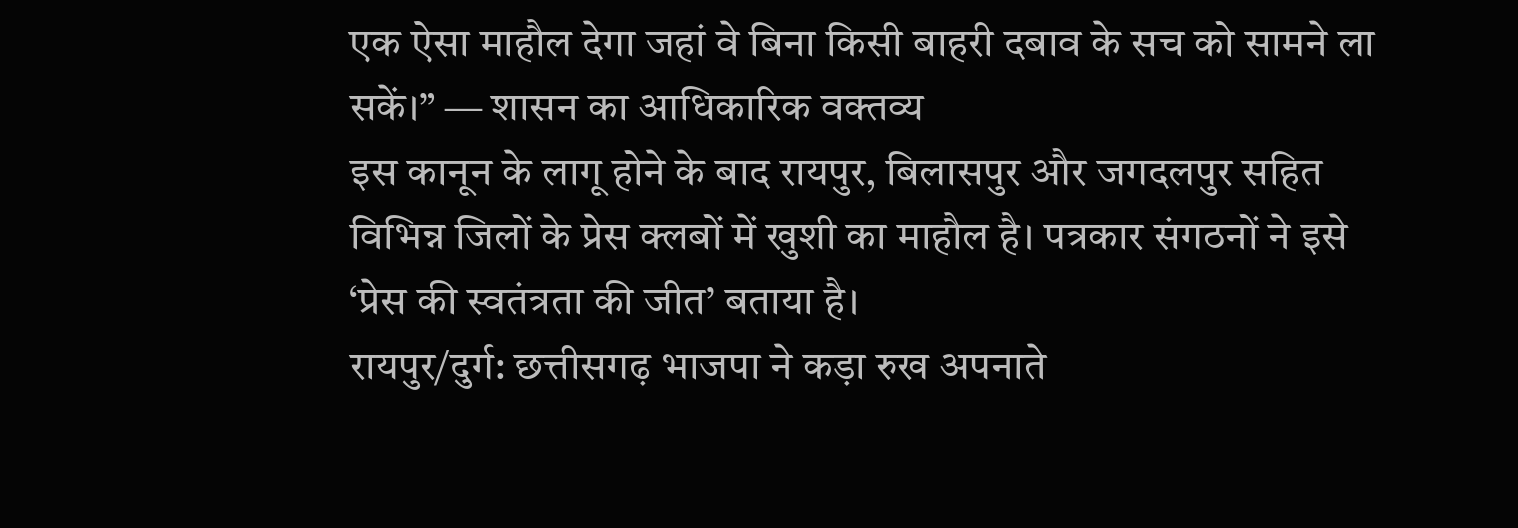एक ऐसा माहौल देगा जहां वे बिना किसी बाहरी दबाव के सच को सामने ला सकें।” — शासन का आधिकारिक वक्तव्य
इस कानून के लागू होने के बाद रायपुर, बिलासपुर और जगदलपुर सहित विभिन्न जिलों के प्रेस क्लबों में खुशी का माहौल है। पत्रकार संगठनों ने इसे ‘प्रेस की स्वतंत्रता की जीत’ बताया है।
रायपुर/दुर्ग: छत्तीसगढ़ भाजपा ने कड़ा रुख अपनाते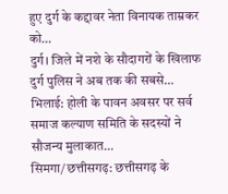हुए दुर्ग के कद्दावर नेता विनायक ताम्रकर को…
दुर्ग। जिले में नशे के सौदागरों के खिलाफ दुर्ग पुलिस ने अब तक की सबसे…
भिलाई: होली के पावन अवसर पर सर्व समाज कल्याण समिति के सदस्यों ने सौजन्य मुलाकात…
सिमगा/छत्तीसगढ़: छत्तीसगढ़ के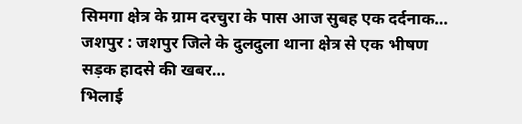सिमगा क्षेत्र के ग्राम दरचुरा के पास आज सुबह एक दर्दनाक…
जशपुर : जशपुर जिले के दुलदुला थाना क्षेत्र से एक भीषण सड़क हादसे की खबर…
भिलाई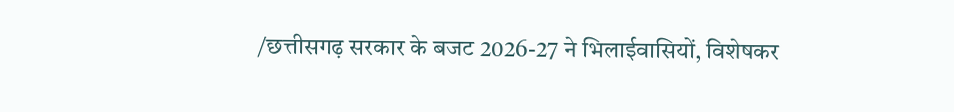/छत्तीसगढ़ सरकार के बजट 2026-27 ने भिलाईवासियों, विशेषकर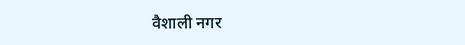वैशाली नगर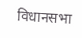विधानसभा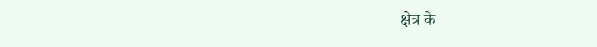क्षेत्र के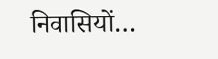निवासियों…